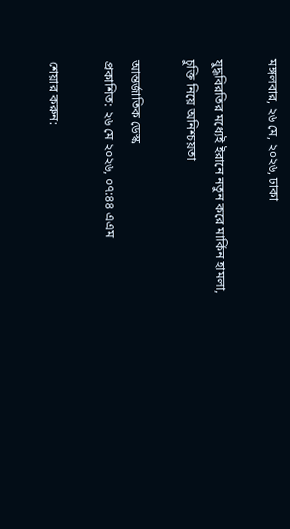মঙ্গলবার, ২৬ মে, ২০২৬, ঢাকা

যুদ্ধবিরতির মধ্যেই ইরানে নতুন করে মার্কিন হামলা, চুক্তি নিয়ে অনিশ্চয়তা

আন্তর্জাতিক ডেস্ক
প্রকাশিত: ২৬ মে ২০২৬, ০৭:৪৪ এএম

শেয়ার করুন: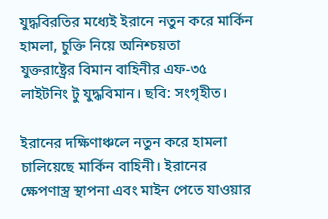যুদ্ধবিরতির মধ্যেই ইরানে নতুন করে মার্কিন হামলা, চুক্তি নিয়ে অনিশ্চয়তা
যুক্তরাষ্ট্রের বিমান বাহিনীর এফ-৩৫ লাইটনিং টু যুদ্ধবিমান। ছবি: সংগৃহীত।

ইরানের দক্ষিণাঞ্চলে নতুন করে হামলা চালিয়েছে মার্কিন বাহিনী। ইরানের ক্ষেপণাস্ত্র স্থাপনা এবং মাইন পেতে যাওয়ার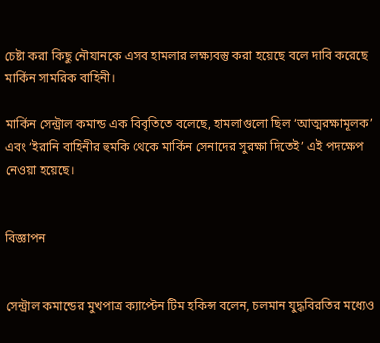চেষ্টা করা কিছু নৌযানকে এসব হামলার লক্ষ্যবস্তু করা হয়েছে বলে দাবি করেছে মার্কিন সামরিক বাহিনী।

মার্কিন সেন্ট্রাল কমান্ড এক বিবৃতিতে বলেছে, হামলাগুলো ছিল ‘আত্মরক্ষামূলক’ এবং ‘ইরানি বাহিনীর হুমকি থেকে মার্কিন সেনাদের সুরক্ষা দিতেই’ এই পদক্ষেপ নেওয়া হয়েছে।


বিজ্ঞাপন


সেন্ট্রাল কমান্ডের মুখপাত্র ক্যাপ্টেন টিম হকিন্স বলেন, চলমান যুদ্ধবিরতির মধ্যেও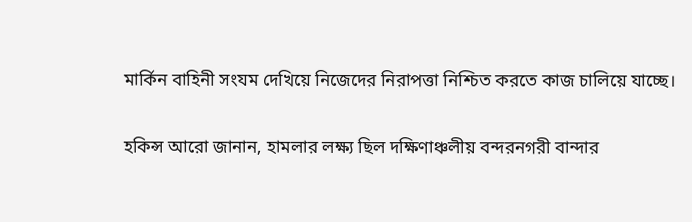মার্কিন বাহিনী সংযম দেখিয়ে নিজেদের নিরাপত্তা নিশ্চিত করতে কাজ চালিয়ে যাচ্ছে।

হকিন্স আরো জানান, হামলার লক্ষ্য ছিল দক্ষিণাঞ্চলীয় বন্দরনগরী বান্দার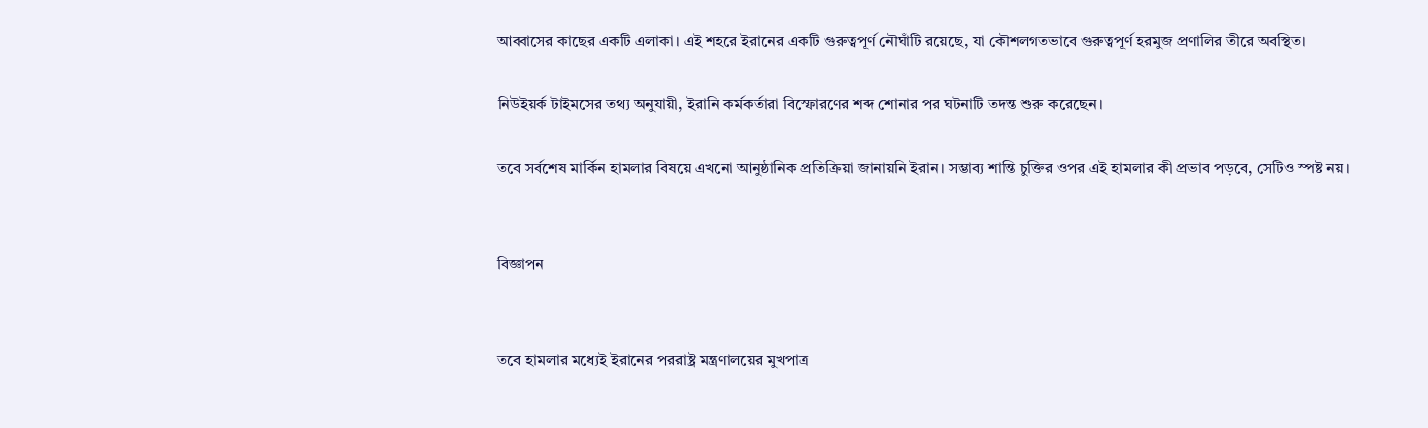আব্বাসের কাছের একটি এলাকা। এই শহরে ইরানের একটি গুরুত্বপূর্ণ নৌঘাঁটি রয়েছে, যা কৌশলগতভাবে গুরুত্বপূর্ণ হরমুজ প্রণালির তীরে অবস্থিত।

নিউইয়র্ক টাইমসের তথ্য অনুযায়ী, ইরানি কর্মকর্তারা বিস্ফোরণের শব্দ শোনার পর ঘটনাটি তদন্ত শুরু করেছেন।

তবে সর্বশেষ মার্কিন হামলার বিষয়ে এখনো আনুষ্ঠানিক প্রতিক্রিয়া জানায়নি ইরান। সম্ভাব্য শান্তি চুক্তির ওপর এই হামলার কী প্রভাব পড়বে, সেটিও স্পষ্ট নয়।


বিজ্ঞাপন


তবে হামলার মধ্যেই ইরানের পররাষ্ট্র মন্ত্রণালয়ের মুখপাত্র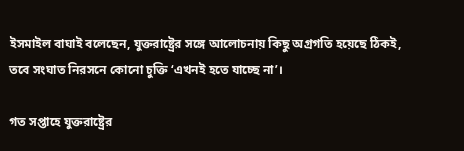ইসমাইল বাঘাই বলেছেন, যুক্তরাষ্ট্রের সঙ্গে আলোচনায় কিছু অগ্রগতি হয়েছে ঠিকই, তবে সংঘাত নিরসনে কোনো চুক্তি ‘এখনই হতে যাচ্ছে না’।

গত সপ্তাহে যুক্তরাষ্ট্রের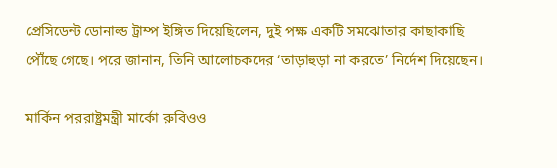প্রেসিডেন্ট ডোনাল্ড ট্রাম্প ইঙ্গিত দিয়েছিলেন, দুই পক্ষ একটি সমঝোতার কাছাকাছি পৌঁছে গেছে। পরে জানান, তিনি আলোচকদের ‘তাড়াহুড়া না করতে’ নির্দেশ দিয়েছেন।

মার্কিন পররাষ্ট্রমন্ত্রী মার্কো রুবিওও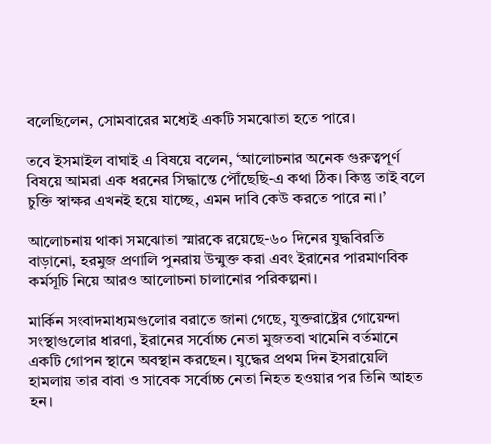বলেছিলেন, সোমবারের মধ্যেই একটি সমঝোতা হতে পারে।

তবে ইসমাইল বাঘাই এ বিষয়ে বলেন, ‘আলোচনার অনেক গুরুত্বপূর্ণ বিষয়ে আমরা এক ধরনের সিদ্ধান্তে পৌঁছেছি-এ কথা ঠিক। কিন্তু তাই বলে চুক্তি স্বাক্ষর এখনই হয়ে যাচ্ছে, এমন দাবি কেউ করতে পারে না।’

আলোচনায় থাকা সমঝোতা স্মারকে রয়েছে-৬০ দিনের যুদ্ধবিরতি বাড়ানো, হরমুজ প্রণালি পুনরায় উন্মুক্ত করা এবং ইরানের পারমাণবিক কর্মসূচি নিয়ে আরও আলোচনা চালানোর পরিকল্পনা।

মার্কিন সংবাদমাধ্যমগুলোর বরাতে জানা গেছে, যুক্তরাষ্ট্রের গোয়েন্দা সংস্থাগুলোর ধারণা, ইরানের সর্বোচ্চ নেতা মুজতবা খামেনি বর্তমানে একটি গোপন স্থানে অবস্থান করছেন। যুদ্ধের প্রথম দিন ইসরায়েলি হামলায় তার বাবা ও সাবেক সর্বোচ্চ নেতা নিহত হওয়ার পর তিনি আহত হন।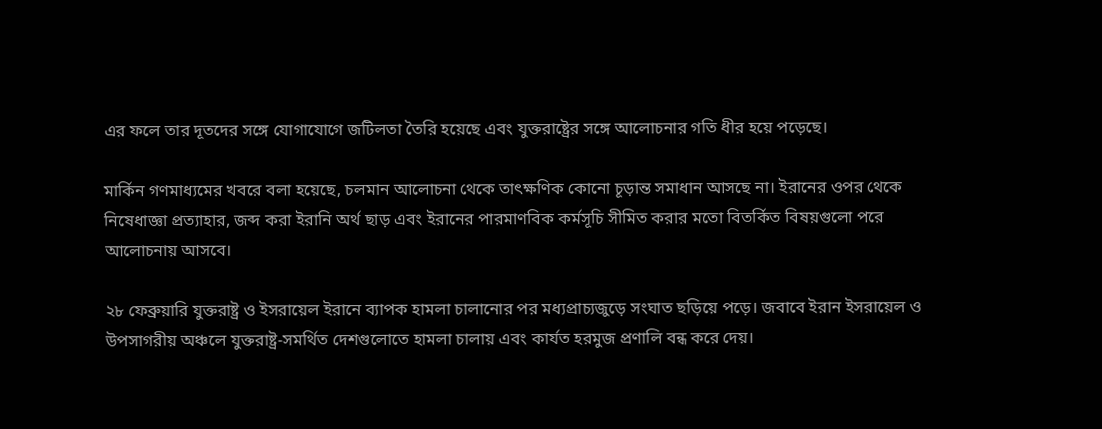এর ফলে তার দূতদের সঙ্গে যোগাযোগে জটিলতা তৈরি হয়েছে এবং যুক্তরাষ্ট্রের সঙ্গে আলোচনার গতি ধীর হয়ে পড়েছে।

মার্কিন গণমাধ্যমের খবরে বলা হয়েছে, চলমান আলোচনা থেকে তাৎক্ষণিক কোনো চূড়ান্ত সমাধান আসছে না। ইরানের ওপর থেকে নিষেধাজ্ঞা প্রত্যাহার, জব্দ করা ইরানি অর্থ ছাড় এবং ইরানের পারমাণবিক কর্মসূচি সীমিত করার মতো বিতর্কিত বিষয়গুলো পরে আলোচনায় আসবে।

২৮ ফেব্রুয়ারি যুক্তরাষ্ট্র ও ইসরায়েল ইরানে ব্যাপক হামলা চালানোর পর মধ্যপ্রাচ্যজুড়ে সংঘাত ছড়িয়ে পড়ে। জবাবে ইরান ইসরায়েল ও উপসাগরীয় অঞ্চলে যুক্তরাষ্ট্র-সমর্থিত দেশগুলোতে হামলা চালায় এবং কার্যত হরমুজ প্রণালি বন্ধ করে দেয়।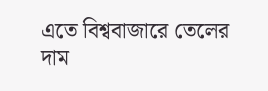এতে বিশ্ববাজারে তেলের দাম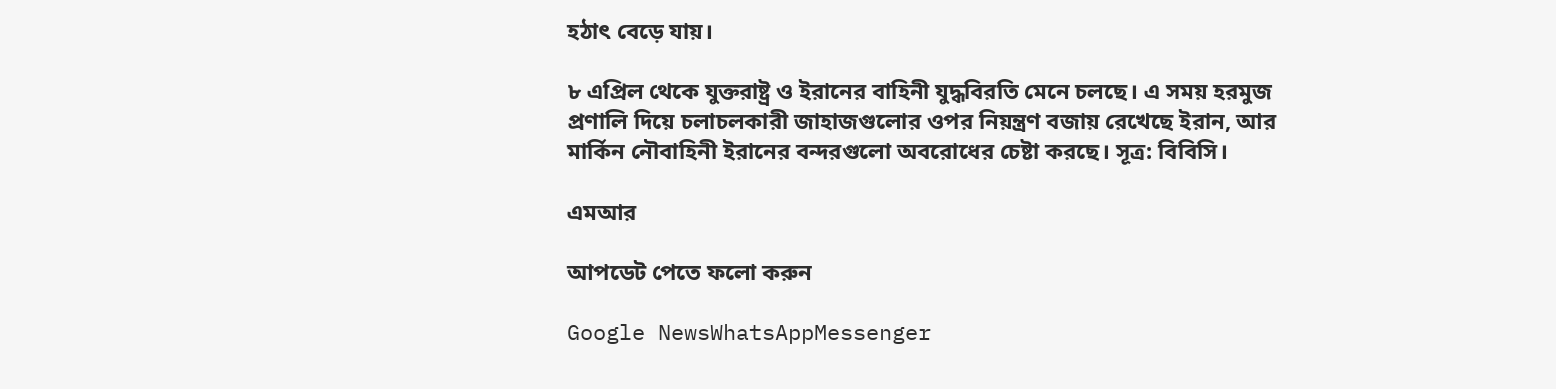হঠাৎ বেড়ে যায়।

৮ এপ্রিল থেকে যুক্তরাষ্ট্র ও ইরানের বাহিনী যুদ্ধবিরতি মেনে চলছে। এ সময় হরমুজ প্রণালি দিয়ে চলাচলকারী জাহাজগুলোর ওপর নিয়ন্ত্রণ বজায় রেখেছে ইরান, আর মার্কিন নৌবাহিনী ইরানের বন্দরগুলো অবরোধের চেষ্টা করছে। সূত্র: বিবিসি।

এমআর

আপডেট পেতে ফলো করুন

Google NewsWhatsAppMessenger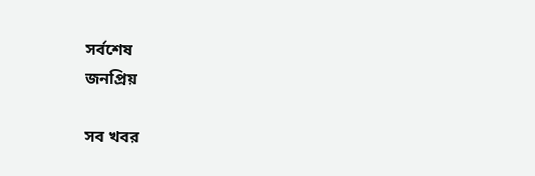সর্বশেষ
জনপ্রিয়

সব খবর